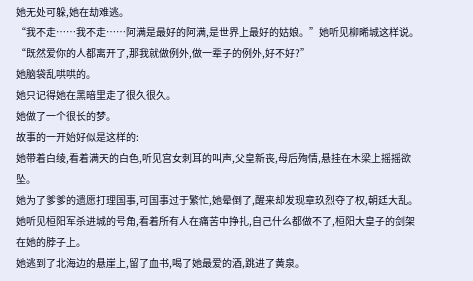她无处可躲,她在劫难逃。
“我不走……我不走……阿满是最好的阿满,是世界上最好的姑娘。”她听见柳晞城这样说。
“既然爱你的人都离开了,那我就做例外,做一辈子的例外,好不好?”
她脑袋乱哄哄的。
她只记得她在黑暗里走了很久很久。
她做了一个很长的梦。
故事的一开始好似是这样的:
她带着白绫,看着满天的白色,听见宫女刺耳的叫声,父皇新丧,母后殉情,悬挂在木梁上摇摇欲坠。
她为了爹爹的遗愿打理国事,可国事过于繁忙,她晕倒了,醒来却发现章玖烈夺了权,朝廷大乱。
她听见桓阳军杀进城的号角,看着所有人在痛苦中挣扎,自己什么都做不了,桓阳大皇子的剑架在她的脖子上。
她逃到了北海边的悬崖上,留了血书,喝了她最爱的酒,跳进了黄泉。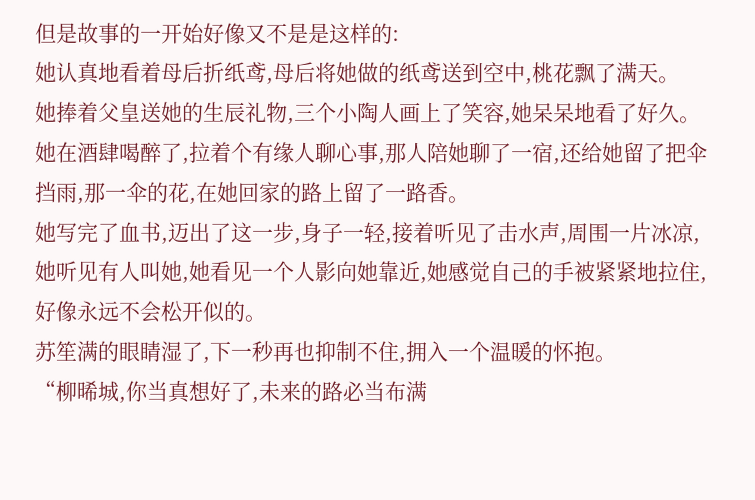但是故事的一开始好像又不是是这样的:
她认真地看着母后折纸鸢,母后将她做的纸鸢送到空中,桃花飘了满天。
她捧着父皇送她的生辰礼物,三个小陶人画上了笑容,她呆呆地看了好久。
她在酒肆喝醉了,拉着个有缘人聊心事,那人陪她聊了一宿,还给她留了把伞挡雨,那一伞的花,在她回家的路上留了一路香。
她写完了血书,迈出了这一步,身子一轻,接着听见了击水声,周围一片冰凉,她听见有人叫她,她看见一个人影向她靠近,她感觉自己的手被紧紧地拉住,好像永远不会松开似的。
苏笙满的眼睛湿了,下一秒再也抑制不住,拥入一个温暖的怀抱。
“柳晞城,你当真想好了,未来的路必当布满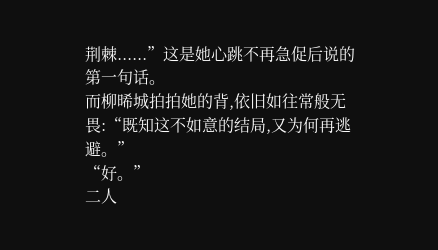荆棘......”这是她心跳不再急促后说的第一句话。
而柳晞城拍拍她的背,依旧如往常般无畏:“既知这不如意的结局,又为何再逃避。”
“好。”
二人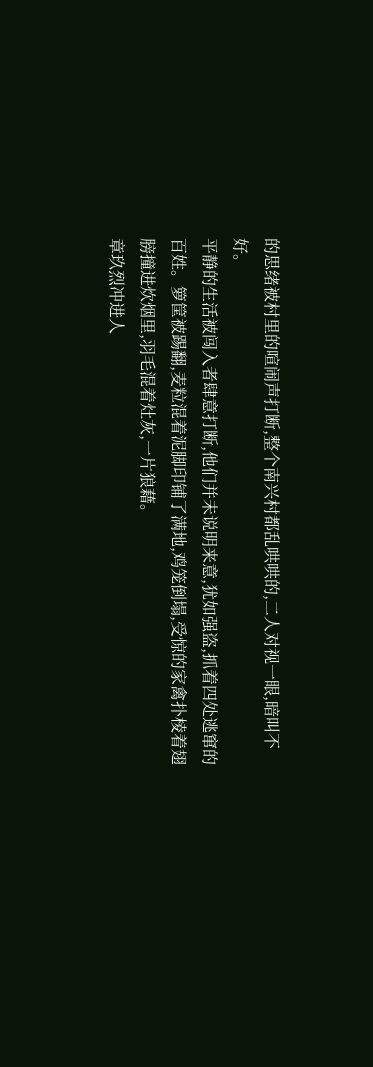的思绪被村里的喧闹声打断,整个南兴村都乱哄哄的,二人对视一眼,暗叫不好。
平静的生活被闯入者肆意打断,他们并未说明来意,犹如强盗,抓着四处逃窜的百姓。箩筐被踢翻,麦粒混着泥脚印铺了满地,鸡笼倒塌,受惊的家禽扑棱着翅膀撞进炊烟里,羽毛混着灶灰,一片狼藉。
章玖烈冲进人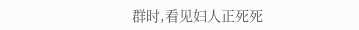群时,看见妇人正死死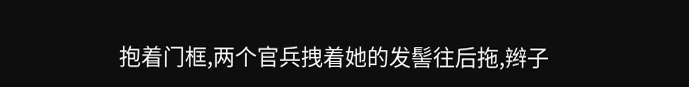抱着门框,两个官兵拽着她的发髻往后拖,辫子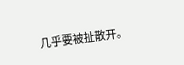几乎要被扯散开。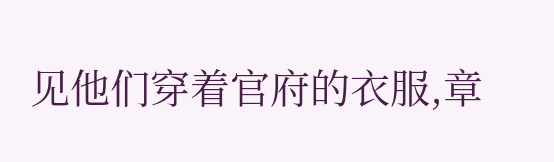见他们穿着官府的衣服,章